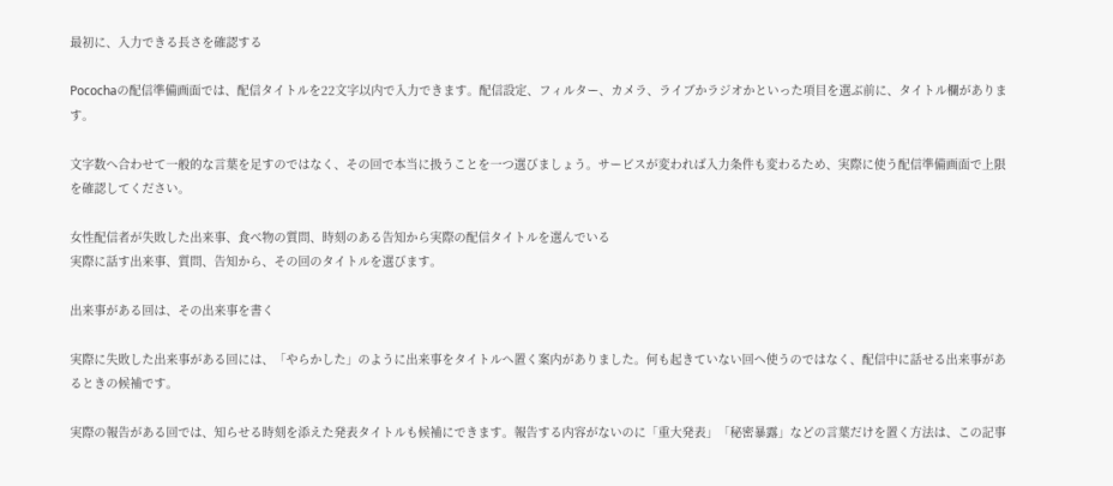最初に、入力できる長さを確認する

Pocochaの配信準備画面では、配信タイトルを22文字以内で入力できます。配信設定、フィルター、カメラ、ライブかラジオかといった項目を選ぶ前に、タイトル欄があります。

文字数へ合わせて一般的な言葉を足すのではなく、その回で本当に扱うことを一つ選びましょう。サービスが変われば入力条件も変わるため、実際に使う配信準備画面で上限を確認してください。

女性配信者が失敗した出来事、食べ物の質問、時刻のある告知から実際の配信タイトルを選んでいる
実際に話す出来事、質問、告知から、その回のタイトルを選びます。

出来事がある回は、その出来事を書く

実際に失敗した出来事がある回には、「やらかした」のように出来事をタイトルへ置く案内がありました。何も起きていない回へ使うのではなく、配信中に話せる出来事があるときの候補です。

実際の報告がある回では、知らせる時刻を添えた発表タイトルも候補にできます。報告する内容がないのに「重大発表」「秘密暴露」などの言葉だけを置く方法は、この記事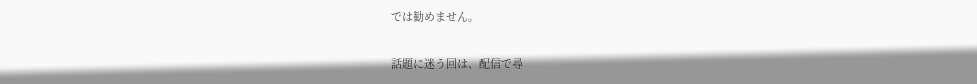では勧めません。

話題に迷う回は、配信で尋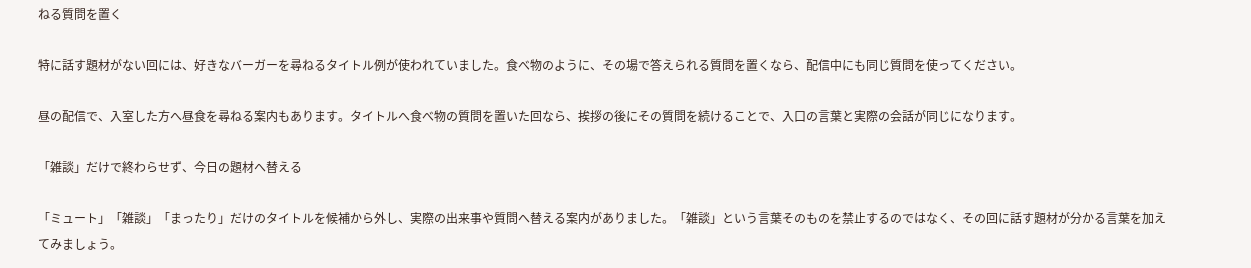ねる質問を置く

特に話す題材がない回には、好きなバーガーを尋ねるタイトル例が使われていました。食べ物のように、その場で答えられる質問を置くなら、配信中にも同じ質問を使ってください。

昼の配信で、入室した方へ昼食を尋ねる案内もあります。タイトルへ食べ物の質問を置いた回なら、挨拶の後にその質問を続けることで、入口の言葉と実際の会話が同じになります。

「雑談」だけで終わらせず、今日の題材へ替える

「ミュート」「雑談」「まったり」だけのタイトルを候補から外し、実際の出来事や質問へ替える案内がありました。「雑談」という言葉そのものを禁止するのではなく、その回に話す題材が分かる言葉を加えてみましょう。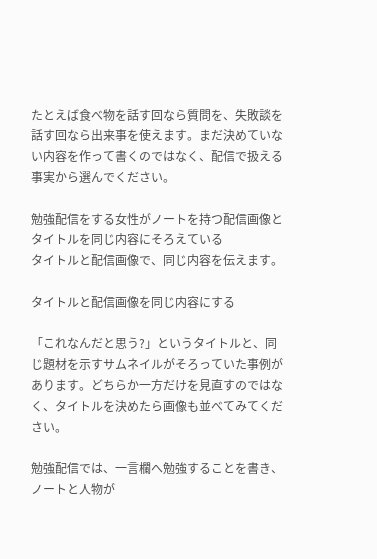たとえば食べ物を話す回なら質問を、失敗談を話す回なら出来事を使えます。まだ決めていない内容を作って書くのではなく、配信で扱える事実から選んでください。

勉強配信をする女性がノートを持つ配信画像とタイトルを同じ内容にそろえている
タイトルと配信画像で、同じ内容を伝えます。

タイトルと配信画像を同じ内容にする

「これなんだと思う?」というタイトルと、同じ題材を示すサムネイルがそろっていた事例があります。どちらか一方だけを見直すのではなく、タイトルを決めたら画像も並べてみてください。

勉強配信では、一言欄へ勉強することを書き、ノートと人物が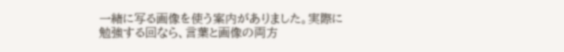一緒に写る画像を使う案内がありました。実際に勉強する回なら、言葉と画像の両方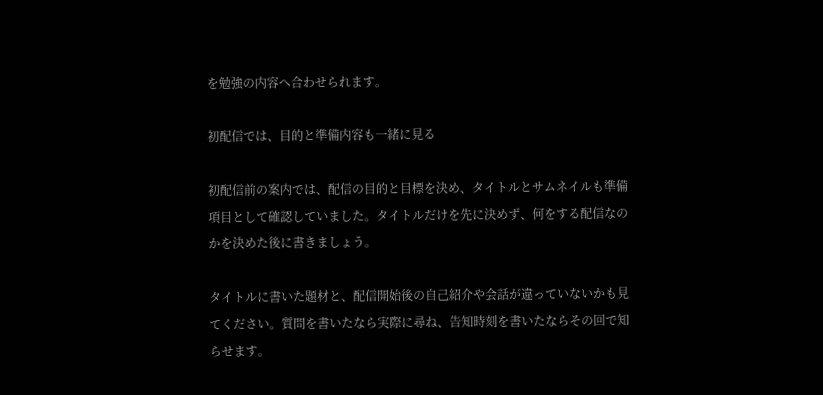を勉強の内容へ合わせられます。

初配信では、目的と準備内容も一緒に見る

初配信前の案内では、配信の目的と目標を決め、タイトルとサムネイルも準備項目として確認していました。タイトルだけを先に決めず、何をする配信なのかを決めた後に書きましょう。

タイトルに書いた題材と、配信開始後の自己紹介や会話が違っていないかも見てください。質問を書いたなら実際に尋ね、告知時刻を書いたならその回で知らせます。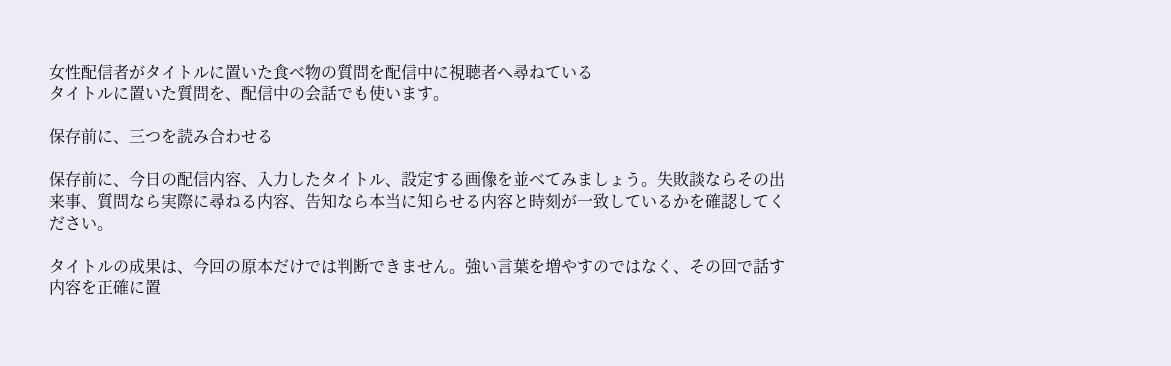女性配信者がタイトルに置いた食べ物の質問を配信中に視聴者へ尋ねている
タイトルに置いた質問を、配信中の会話でも使います。

保存前に、三つを読み合わせる

保存前に、今日の配信内容、入力したタイトル、設定する画像を並べてみましょう。失敗談ならその出来事、質問なら実際に尋ねる内容、告知なら本当に知らせる内容と時刻が一致しているかを確認してください。

タイトルの成果は、今回の原本だけでは判断できません。強い言葉を増やすのではなく、その回で話す内容を正確に置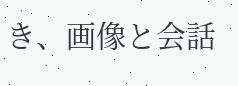き、画像と会話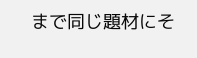まで同じ題材にそ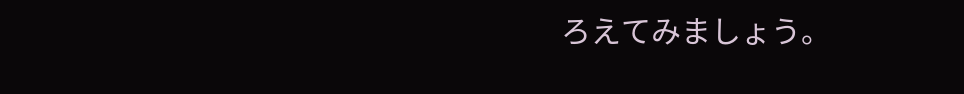ろえてみましょう。